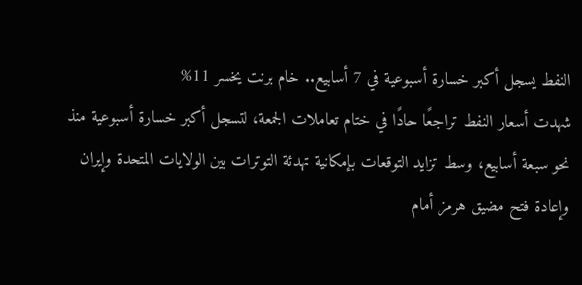النفط يسجل أكبر خسارة أسبوعية في 7 أسابيع.. خام برنت يخسر 11%
شهدت أسعار النفط تراجعًا حادًا في ختام تعاملات الجمعة، لتسجل أكبر خسارة أسبوعية منذ نحو سبعة أسابيع، وسط تزايد التوقعات بإمكانية تهدئة التوترات بين الولايات المتحدة وإيران وإعادة فتح مضيق هرمز أمام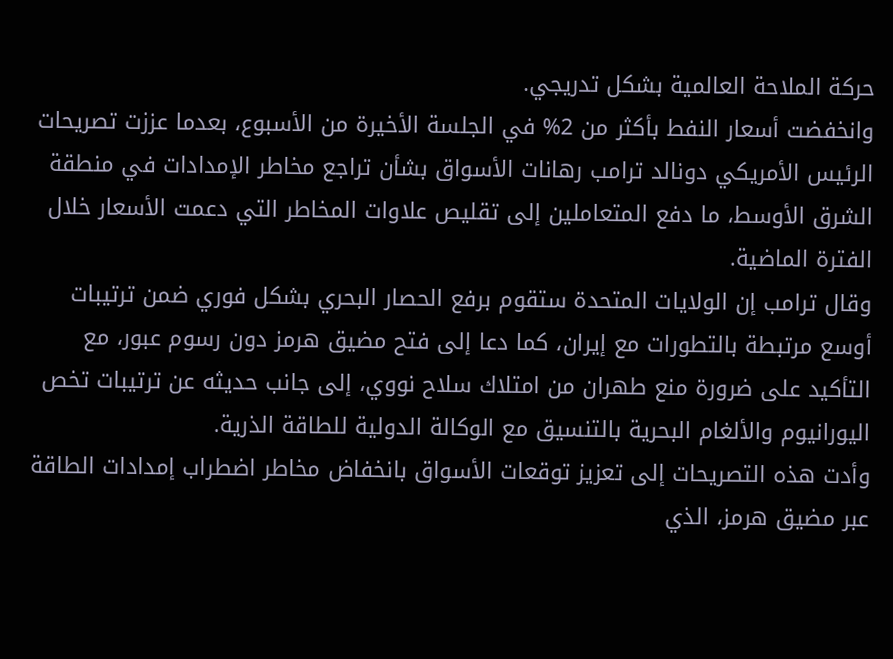حركة الملاحة العالمية بشكل تدريجي.
وانخفضت أسعار النفط بأكثر من 2% في الجلسة الأخيرة من الأسبوع، بعدما عززت تصريحات الرئيس الأمريكي دونالد ترامب رهانات الأسواق بشأن تراجع مخاطر الإمدادات في منطقة الشرق الأوسط، ما دفع المتعاملين إلى تقليص علاوات المخاطر التي دعمت الأسعار خلال الفترة الماضية.
وقال ترامب إن الولايات المتحدة ستقوم برفع الحصار البحري بشكل فوري ضمن ترتيبات أوسع مرتبطة بالتطورات مع إيران، كما دعا إلى فتح مضيق هرمز دون رسوم عبور، مع التأكيد على ضرورة منع طهران من امتلاك سلاح نووي، إلى جانب حديثه عن ترتيبات تخص اليورانيوم والألغام البحرية بالتنسيق مع الوكالة الدولية للطاقة الذرية.
وأدت هذه التصريحات إلى تعزيز توقعات الأسواق بانخفاض مخاطر اضطراب إمدادات الطاقة عبر مضيق هرمز، الذي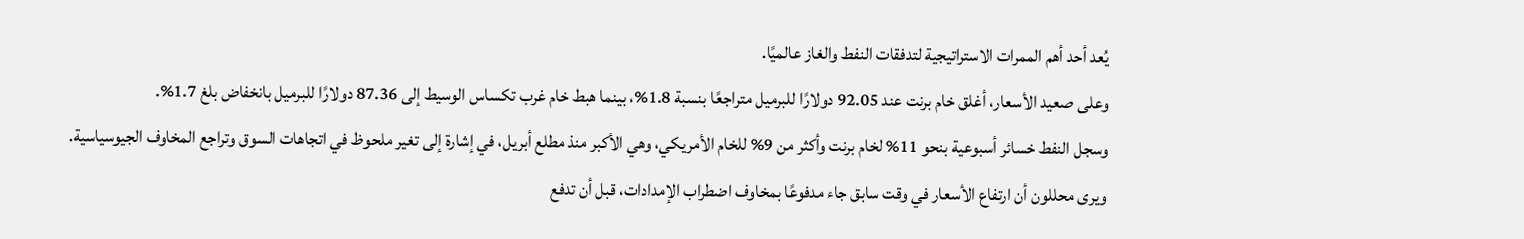يُعد أحد أهم الممرات الاستراتيجية لتدفقات النفط والغاز عالميًا.
وعلى صعيد الأسعار، أغلق خام برنت عند 92.05 دولارًا للبرميل متراجعًا بنسبة 1.8%، بينما هبط خام غرب تكساس الوسيط إلى 87.36 دولارًا للبرميل بانخفاض بلغ 1.7%.
وسجل النفط خسائر أسبوعية بنحو 11% لخام برنت وأكثر من 9% للخام الأمريكي، وهي الأكبر منذ مطلع أبريل، في إشارة إلى تغير ملحوظ في اتجاهات السوق وتراجع المخاوف الجيوسياسية.
ويرى محللون أن ارتفاع الأسعار في وقت سابق جاء مدفوعًا بمخاوف اضطراب الإمدادات، قبل أن تدفع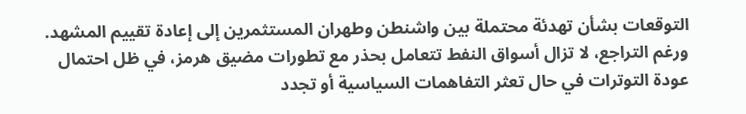التوقعات بشأن تهدئة محتملة بين واشنطن وطهران المستثمرين إلى إعادة تقييم المشهد.
ورغم التراجع، لا تزال أسواق النفط تتعامل بحذر مع تطورات مضيق هرمز، في ظل احتمال عودة التوترات في حال تعثر التفاهمات السياسية أو تجدد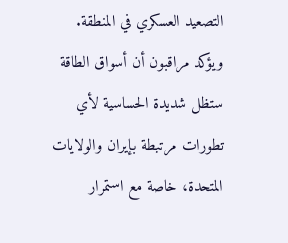التصعيد العسكري في المنطقة.
ويؤكد مراقبون أن أسواق الطاقة ستظل شديدة الحساسية لأي تطورات مرتبطة بإيران والولايات المتحدة، خاصة مع استمرار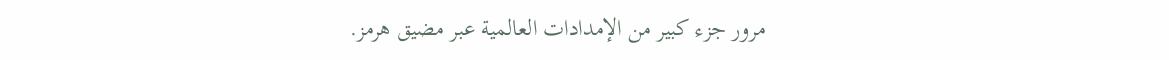مرور جزء كبير من الإمدادات العالمية عبر مضيق هرمز.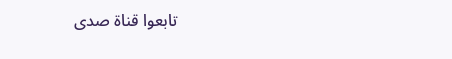تابعوا قناة صدى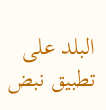البلد على تطبيق نبض